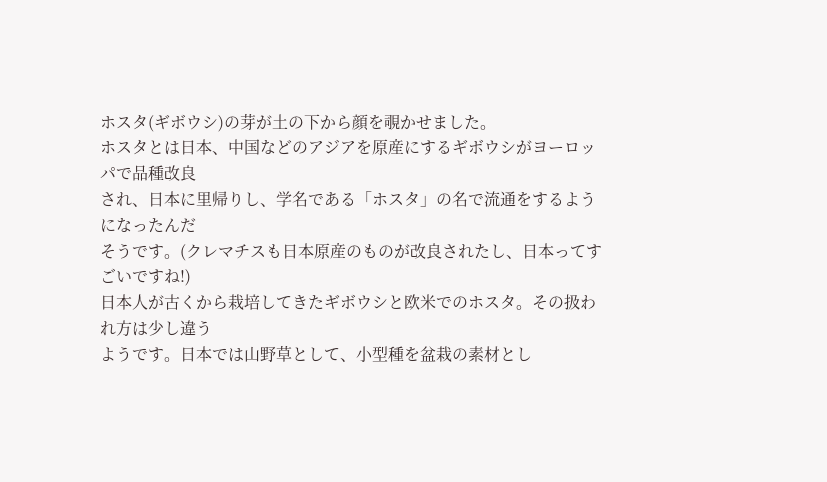ホスタ(ギボウシ)の芽が土の下から顔を覗かせました。
ホスタとは日本、中国などのアジアを原産にするギボウシがヨーロッパで品種改良
され、日本に里帰りし、学名である「ホスタ」の名で流通をするようになったんだ
そうです。(クレマチスも日本原産のものが改良されたし、日本ってすごいですね!)
日本人が古くから栽培してきたギボウシと欧米でのホスタ。その扱われ方は少し違う
ようです。日本では山野草として、小型種を盆栽の素材とし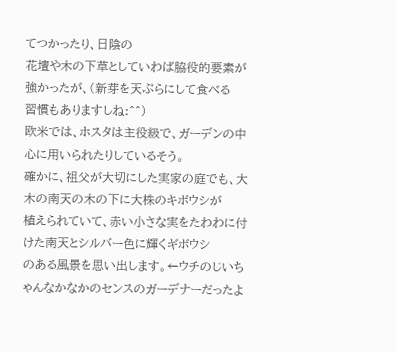てつかったり、日陰の
花壇や木の下草としていわば脇役的要素が強かったが、(新芽を天ぷらにして食べる
習慣もありますしね:^^)
欧米では、ホスタは主役級で、ガーデンの中心に用いられたりしているそう。
確かに、祖父が大切にした実家の庭でも、大木の南天の木の下に大株のキボウシが
植えられていて、赤い小さな実をたわわに付けた南天とシルバー色に輝くギボウシ
のある風景を思い出します。←ウチのじいちゃんなかなかのセンスのガーデナーだったよ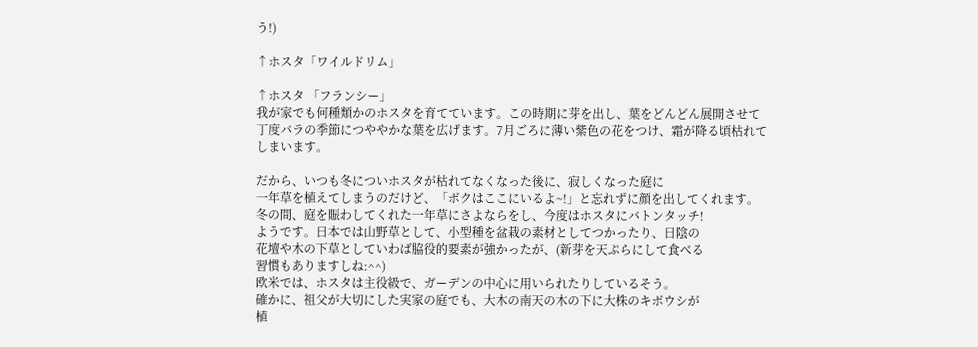う!)

↑ホスタ「ワイルドリム」

↑ホスタ 「フランシー」
我が家でも何種類かのホスタを育てています。この時期に芽を出し、葉をどんどん展開させて
丁度バラの季節につややかな葉を広げます。7月ごろに薄い紫色の花をつけ、霜が降る頃枯れて
しまいます。

だから、いつも冬についホスタが枯れてなくなった後に、寂しくなった庭に
一年草を植えてしまうのだけど、「ボクはここにいるよ~!」と忘れずに顔を出してくれます。
冬の間、庭を賑わしてくれた一年草にさよならをし、今度はホスタにバトンタッチ!
ようです。日本では山野草として、小型種を盆栽の素材としてつかったり、日陰の
花壇や木の下草としていわば脇役的要素が強かったが、(新芽を天ぷらにして食べる
習慣もありますしね:^^)
欧米では、ホスタは主役級で、ガーデンの中心に用いられたりしているそう。
確かに、祖父が大切にした実家の庭でも、大木の南天の木の下に大株のキボウシが
植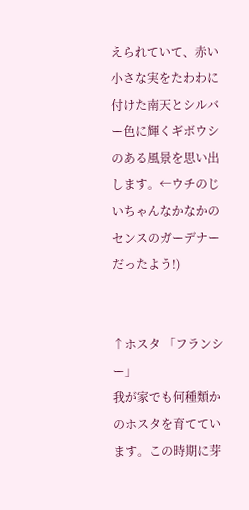えられていて、赤い小さな実をたわわに付けた南天とシルバー色に輝くギボウシ
のある風景を思い出します。←ウチのじいちゃんなかなかのセンスのガーデナーだったよう!)


↑ホスタ 「フランシー」
我が家でも何種類かのホスタを育てています。この時期に芽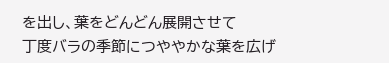を出し、葉をどんどん展開させて
丁度バラの季節につややかな葉を広げ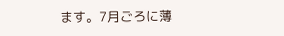ます。7月ごろに薄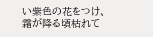い紫色の花をつけ、霜が降る頃枯れて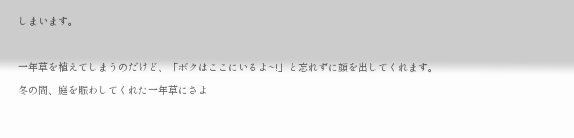しまいます。

一年草を植えてしまうのだけど、「ボクはここにいるよ~!」と忘れずに顔を出してくれます。
冬の間、庭を賑わしてくれた一年草にさよ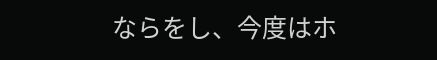ならをし、今度はホ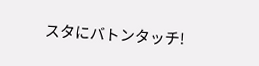スタにバトンタッチ!